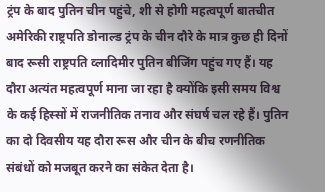ट्रंप के बाद पुतिन चीन पहुंचे, शी से होगी महत्वपूर्ण बातचीत
अमेरिकी राष्ट्रपति डोनाल्ड ट्रंप के चीन दौरे के मात्र कुछ ही दिनों बाद रूसी राष्ट्रपति व्लादिमीर पुतिन बीजिंग पहुंच गए हैं। यह दौरा अत्यंत महत्वपूर्ण माना जा रहा है क्योंकि इसी समय विश्व के कई हिस्सों में राजनीतिक तनाव और संघर्ष चल रहे हैं। पुतिन का दो दिवसीय यह दौरा रूस और चीन के बीच रणनीतिक संबंधों को मजबूत करने का संकेत देता है।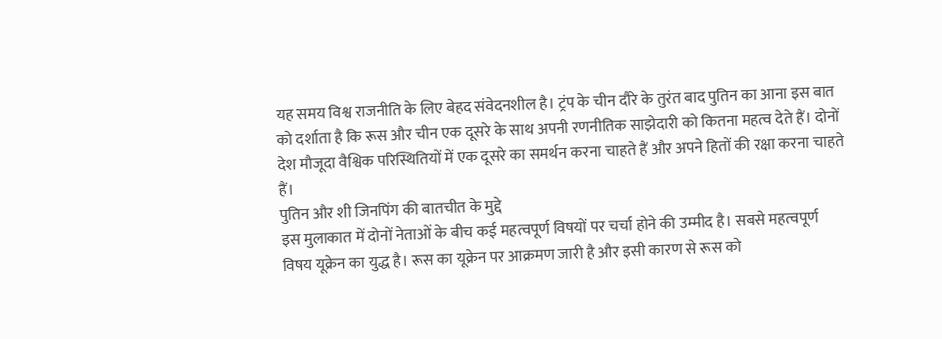यह समय विश्व राजनीति के लिए बेहद संवेदनशील है। ट्रंप के चीन दौरे के तुरंत बाद पुतिन का आना इस बात को दर्शाता है कि रूस और चीन एक दूसरे के साथ अपनी रणनीतिक साझेदारी को कितना महत्व देते हैं। दोनों देश मौजूदा वैश्विक परिस्थितियों में एक दूसरे का समर्थन करना चाहते हैं और अपने हितों की रक्षा करना चाहते हैं।
पुतिन और शी जिनपिंग की बातचीत के मुद्दे
इस मुलाकात में दोनों नेताओं के बीच कई महत्वपूर्ण विषयों पर चर्चा होने की उम्मीद है। सबसे महत्वपूर्ण विषय यूक्रेन का युद्ध है। रूस का यूक्रेन पर आक्रमण जारी है और इसी कारण से रूस को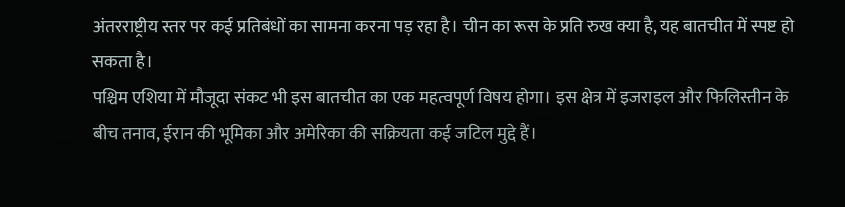अंतरराष्ट्रीय स्तर पर कई प्रतिबंधों का सामना करना पड़ रहा है। चीन का रूस के प्रति रुख क्या है, यह बातचीत में स्पष्ट हो सकता है।
पश्चिम एशिया में मौजूदा संकट भी इस बातचीत का एक महत्वपूर्ण विषय होगा। इस क्षेत्र में इजराइल और फिलिस्तीन के बीच तनाव, ईरान की भूमिका और अमेरिका की सक्रियता कई जटिल मुद्दे हैं।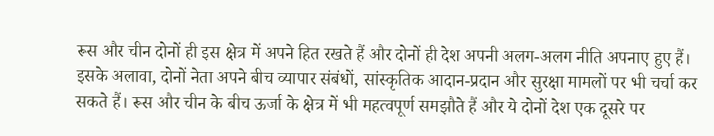रूस और चीन दोनों ही इस क्षेत्र में अपने हित रखते हैं और दोनों ही देश अपनी अलग-अलग नीति अपनाए हुए हैं।
इसके अलावा, दोनों नेता अपने बीच व्यापार संबंधों, सांस्कृतिक आदान-प्रदान और सुरक्षा मामलों पर भी चर्चा कर सकते हैं। रूस और चीन के बीच ऊर्जा के क्षेत्र में भी महत्वपूर्ण समझौते हैं और ये दोनों देश एक दूसरे पर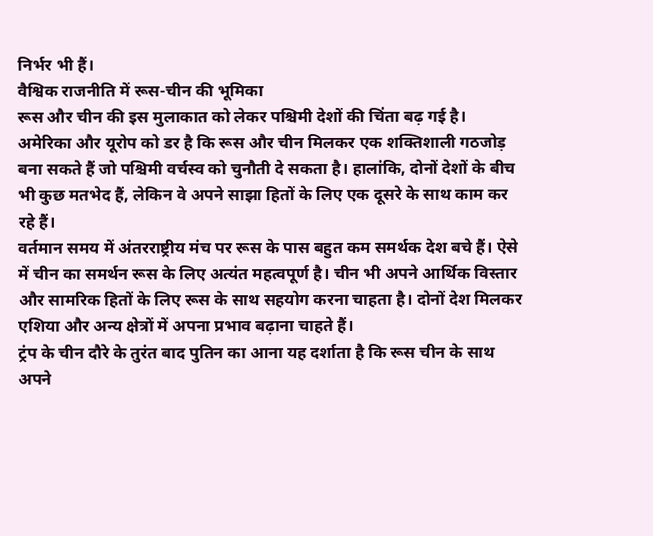निर्भर भी हैं।
वैश्विक राजनीति में रूस-चीन की भूमिका
रूस और चीन की इस मुलाकात को लेकर पश्चिमी देशों की चिंता बढ़ गई है। अमेरिका और यूरोप को डर है कि रूस और चीन मिलकर एक शक्तिशाली गठजोड़ बना सकते हैं जो पश्चिमी वर्चस्व को चुनौती दे सकता है। हालांकि, दोनों देशों के बीच भी कुछ मतभेद हैं, लेकिन वे अपने साझा हितों के लिए एक दूसरे के साथ काम कर रहे हैं।
वर्तमान समय में अंतरराष्ट्रीय मंच पर रूस के पास बहुत कम समर्थक देश बचे हैं। ऐसे में चीन का समर्थन रूस के लिए अत्यंत महत्वपूर्ण है। चीन भी अपने आर्थिक विस्तार और सामरिक हितों के लिए रूस के साथ सहयोग करना चाहता है। दोनों देश मिलकर एशिया और अन्य क्षेत्रों में अपना प्रभाव बढ़ाना चाहते हैं।
ट्रंप के चीन दौरे के तुरंत बाद पुतिन का आना यह दर्शाता है कि रूस चीन के साथ अपने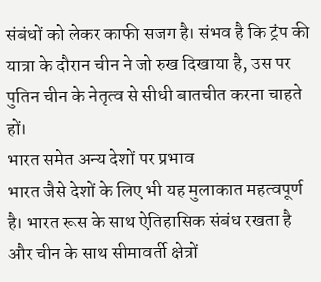संबंधों को लेकर काफी सजग है। संभव है कि ट्रंप की यात्रा के दौरान चीन ने जो रुख दिखाया है, उस पर पुतिन चीन के नेतृत्व से सीधी बातचीत करना चाहते हों।
भारत समेत अन्य देशों पर प्रभाव
भारत जैसे देशों के लिए भी यह मुलाकात महत्वपूर्ण है। भारत रूस के साथ ऐतिहासिक संबंध रखता है और चीन के साथ सीमावर्ती क्षेत्रों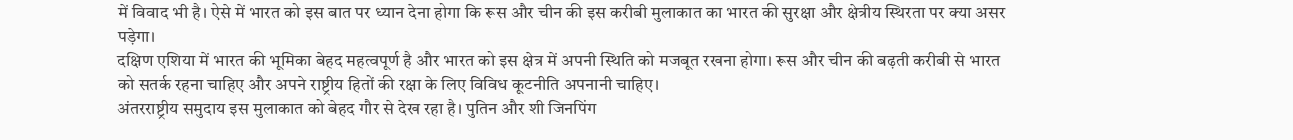में विवाद भी है। ऐसे में भारत को इस बात पर ध्यान देना होगा कि रूस और चीन की इस करीबी मुलाकात का भारत की सुरक्षा और क्षेत्रीय स्थिरता पर क्या असर पड़ेगा।
दक्षिण एशिया में भारत की भूमिका बेहद महत्वपूर्ण है और भारत को इस क्षेत्र में अपनी स्थिति को मजबूत रखना होगा। रूस और चीन की बढ़ती करीबी से भारत को सतर्क रहना चाहिए और अपने राष्ट्रीय हितों की रक्षा के लिए विविध कूटनीति अपनानी चाहिए।
अंतरराष्ट्रीय समुदाय इस मुलाकात को बेहद गौर से देख रहा है। पुतिन और शी जिनपिंग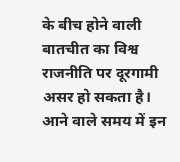के बीच होने वाली बातचीत का विश्व राजनीति पर दूरगामी असर हो सकता है। आने वाले समय में इन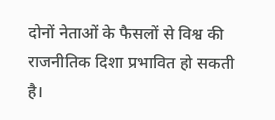दोनों नेताओं के फैसलों से विश्व की राजनीतिक दिशा प्रभावित हो सकती है।